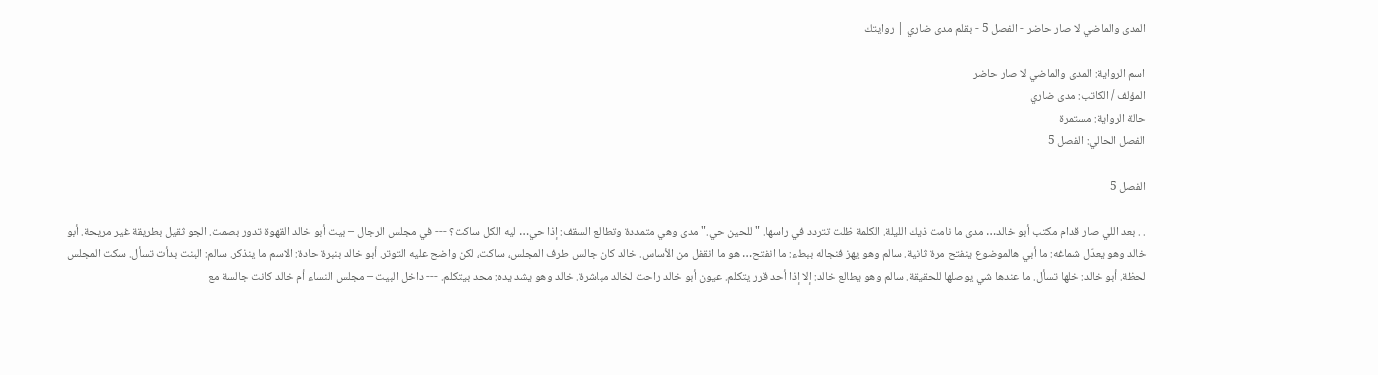المدى والماضي لا صار حاضر - الفصل 5 - بقلم مدى ضاري | روايتك

اسم الرواية: المدى والماضي لا صار حاضر
المؤلف / الكاتب: مدى ضاري
حالة الرواية: مستمرة
الفصل الحالي: الفصل 5

الفصل 5

. . بعد اللي صار قدام مكتب أبو خالد… مدى ما نامت ذيك الليلة. الكلمة ظلت تتردد في راسها. "للحين حي." مدى وهي متمددة وتطالع السقف: إذا حي… ليه الكل ساكت؟ --- في مجلس الرجال – بيت أبو خالد القهوة تدور بصمت. الجو ثقيل بطريقة غير مريحة. أبو خالد وهو يعدّل شماغه: ما أبي هالموضوع ينفتح مرة ثانية. سالم وهو يهز فنجاله ببطء: ما انفتح… هو ما انقفل من الأساس. خالد كان جالس طرف المجلس، ساكت، لكن واضح عليه التوتر. أبو خالد بنبرة حادة: الاسم ما ينذكر. سالم: البنت بدأت تسأل. سكت المجلس لحظة. أبو خالد: خلها تسأل. ما عندها شي يوصلها للحقيقة. سالم وهو يطالع خالد: إلا إذا أحد قرر يتكلم. عيون أبو خالد راحت لخالد مباشرة. خالد وهو يشد يده: محد بيتكلم. --- داخل البيت – مجلس النساء أم خالد كانت جالسة مع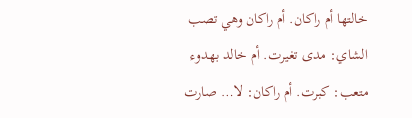خالتها أم راكان. أم راكان وهي تصب الشاي: مدى تغيرت. أم خالد بهدوء متعب: كبرت. أم راكان: لا… صارت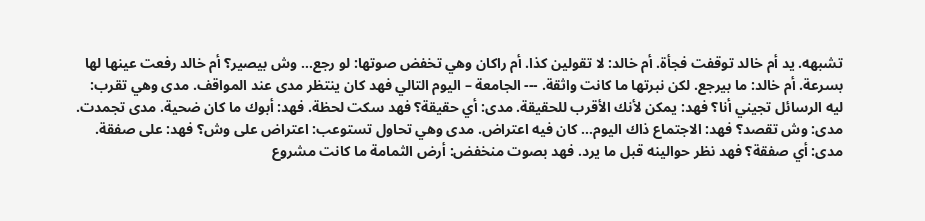تشبهه. يد أم خالد توقفت فجأة. أم خالد: لا تقولين كذا. أم راكان وهي تخفض صوتها: لو رجع… وش بيصير؟ أم خالد رفعت عينها لها بسرعة. أم خالد: ما بيرجع. لكن نبرتها ما كانت واثقة. --- الجامعة – اليوم التالي فهد كان ينتظر مدى عند المواقف. مدى وهي تقرب: ليه الرسائل تجيني أنا؟ فهد: يمكن لأنك الأقرب للحقيقة. مدى: أي حقيقة؟ فهد سكت لحظة. فهد: أبوك ما كان ضحية. مدى تجمدت. مدى: وش تقصد؟ فهد: الاجتماع ذاك اليوم… كان فيه اعتراض. مدى وهي تحاول تستوعب: اعتراض على وش؟ فهد: على صفقة. مدى: أي صفقة؟ فهد نظر حوالينه قبل ما يرد. فهد بصوت منخفض: أرض الثمامة ما كانت مشروع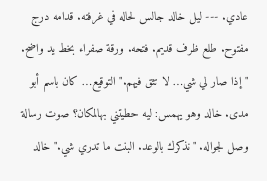عادي. --- ليل خالد جالس لحاله في غرفته. قدامه درج مفتوح. طلع ظرف قديم. فتحه. ورقة صفراء بخط يد واضح. "إذا صار لي شي… لا تثق فيهم." التوقيع… كان باسم أبو مدى. خالد وهو يهمس: ليه حطيتني بهالمكان؟ صوت رسالة وصل لجواله. "نذكرك بالوعد. البنت ما تدري شي." خالد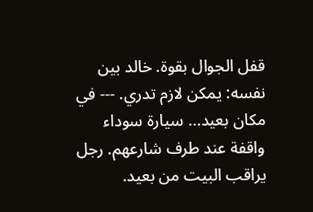قفل الجوال بقوة. خالد بين نفسه: يمكن لازم تدري. --- في مكان بعيد… سيارة سوداء واقفة عند طرف شارعهم. رجل يراقب البيت من بعيد.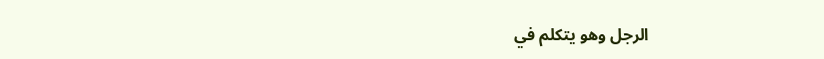الرجل وهو يتكلم في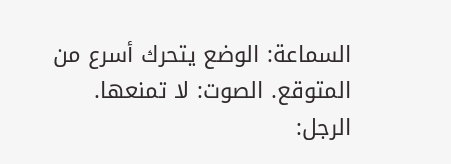السماعة: الوضع يتحرك أسرع من المتوقع. الصوت: لا تمنعها. الرجل: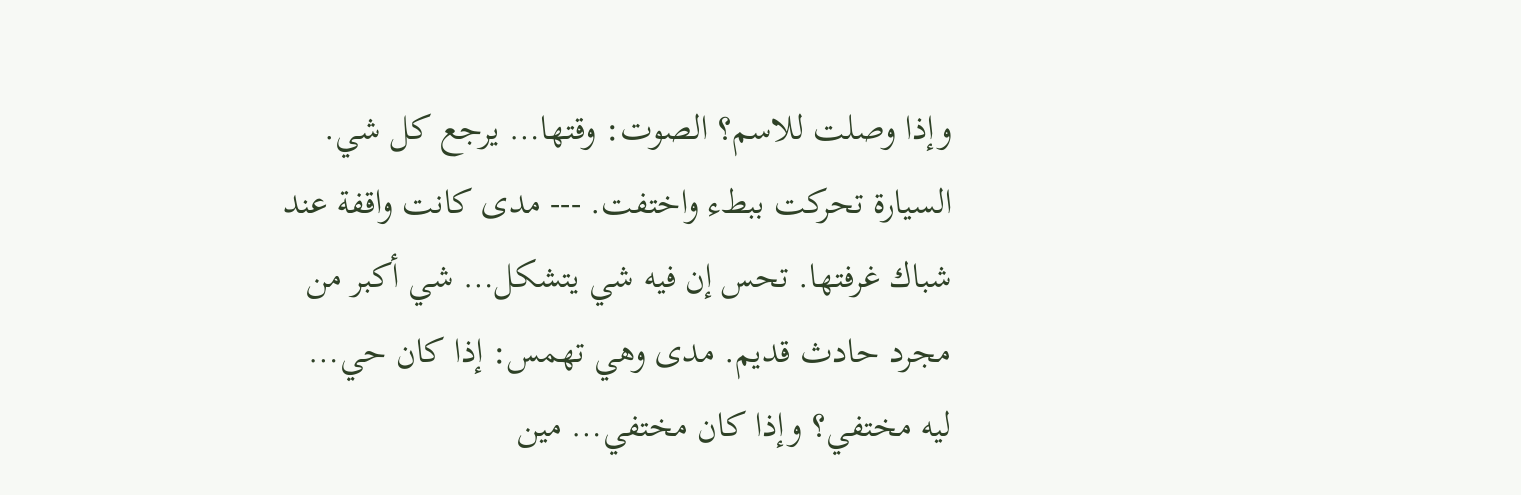وإذا وصلت للاسم؟ الصوت: وقتها… يرجع كل شي. السيارة تحركت ببطء واختفت. --- مدى كانت واقفة عند شباك غرفتها. تحس إن فيه شي يتشكل… شي أكبر من مجرد حادث قديم. مدى وهي تهمس: إذا كان حي… ليه مختفي؟ وإذا كان مختفي… مين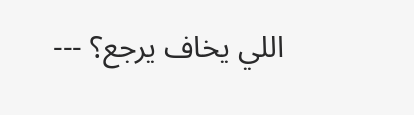اللي يخاف يرجع؟ ---